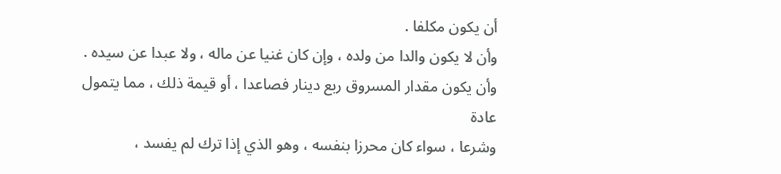أن يكون مكلفا .
وأن لا يكون والدا من ولده ، وإن كان غنيا عن ماله ، ولا عبدا عن سيده .
وأن يكون مقدار المسروق ربع دينار فصاعدا ، أو قيمة ذلك ، مما يتمول عادة
وشرعا ، سواء كان محرزا بنفسه ، وهو الذي إذا ترك لم يفسد ،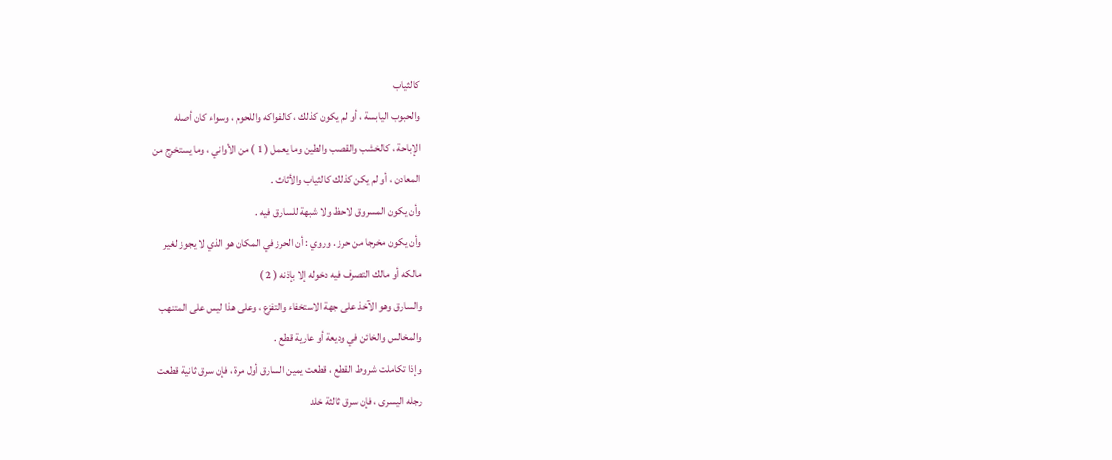كالثياب
والحبوب اليابسة ، أو لم يكون كذلك ، كالفواكه واللحوم ، وسواء كان أصله
الإباحة ، كالخشب والقصب والطين وما يعمل ( 1 ) من الأواني ، وما يستخرج من
المعادن ، أو لم يكن كذلك كالثياب والأثاث .
وأن يكون المسروق لاحظ ولا شبهة للسارق فيه .
وأن يكون مخرجا من حرز . وروي : أن الحرز في المكان هو الذي لا يجوز لغير
مالكه أو مالك التصرف فيه دخوله إلا بإذنه ( 2 )
والسارق وهو الآخذ على جهة الاستخفاء والتفزع ، وعلى هذا ليس على المتنهب
والمخالس والخائن في وديعة أو عارية قطع .
وإذا تكاملت شروط القطع ، قطعت يمين السارق أول مرة ، فإن سرق ثانية قطعت
رجله اليسرى ، فإن سرق ثالثة خلد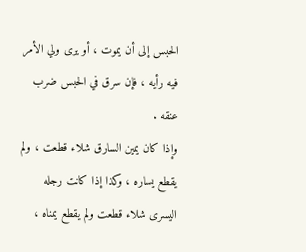الحبس إلى أن يموت ، أو يرى ولي الأمر
فيه رأيه ، فإن سرق في الحبس ضرب عنقه .
وإذا كان يمين السارق شلاء قطعت ، ولم يقطع يساره ، وكذا إذا كانت رجله
اليسرى شلاء قطعت ولم يقطع يمناه ،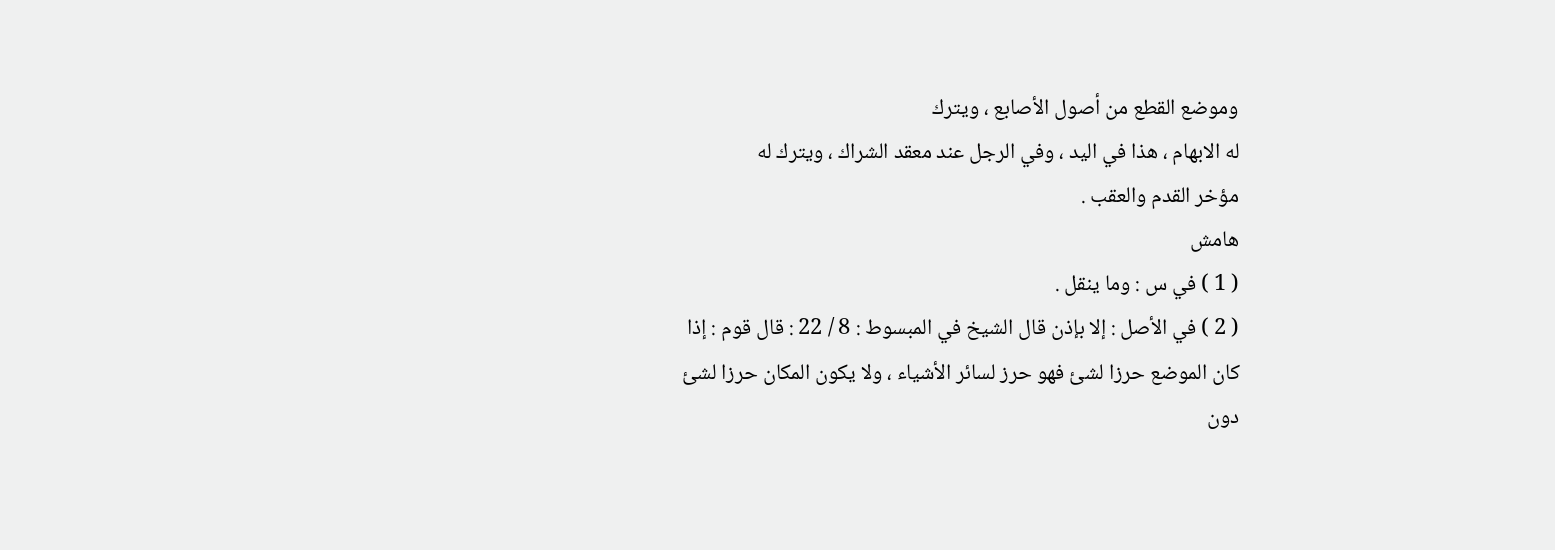وموضع القطع من أصول الأصابع ، ويترك
له الابهام ، هذا في اليد ، وفي الرجل عند معقد الشراك ، ويترك له
مؤخر القدم والعقب .
هامش
( 1 ) في س : وما ينقل .
( 2 ) في الأصل : إلا بإذن قال الشيخ في المبسوط : 8 / 22 : قال قوم : إذا
كان الموضع حرزا لشئ فهو حرز لسائر الأشياء ، ولا يكون المكان حرزا لشئ
دون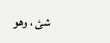شئ ، وهو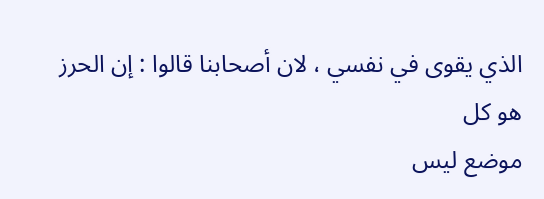الذي يقوى في نفسي ، لان أصحابنا قالوا : إن الحرز هو كل
موضع ليس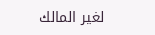لغير المالك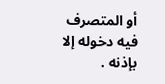أو المتصرف فيه دخوله إلا بإذنه .